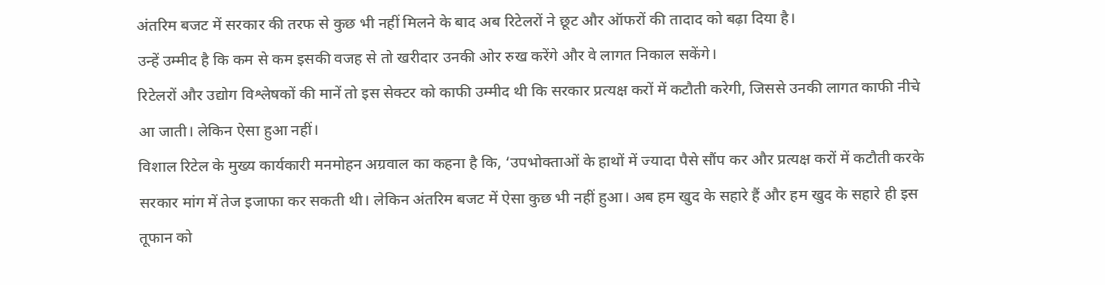अंतरिम बजट में सरकार की तरफ से कुछ भी नहीं मिलने के बाद अब रिटेलरों ने छूट और ऑफरों की तादाद को बढ़ा दिया है।
उन्हें उम्मीद है कि कम से कम इसकी वजह से तो खरीदार उनकी ओर रुख करेंगे और वे लागत निकाल सकेंगे।
रिटेलरों और उद्योग विश्लेषकों की मानें तो इस सेक्टर को काफी उम्मीद थी कि सरकार प्रत्यक्ष करों में कटौती करेगी, जिससे उनकी लागत काफी नीचे आ जाती। लेकिन ऐसा हुआ नहीं।
विशाल रिटेल के मुख्य कार्यकारी मनमोहन अग्रवाल का कहना है कि, ‘उपभोक्ताओं के हाथों में ज्यादा पैसे सौंप कर और प्रत्यक्ष करों में कटौती करके सरकार मांग में तेज इजाफा कर सकती थी। लेकिन अंतरिम बजट में ऐसा कुछ भी नहीं हुआ। अब हम खुद के सहारे हैं और हम खुद के सहारे ही इस तूफान को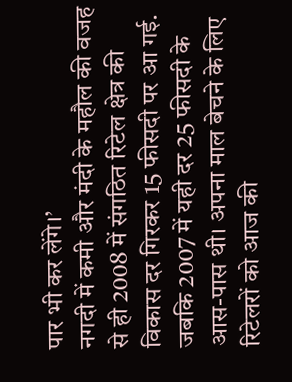पार भी कर लेंगे।’
नगदी में कमी और मंदी के महौल की वजह से ही 2008 में संगठित रिटेल क्षेत्र की विकास दर गिरकर 15 फीसदी पर आ गई. जबकि 2007 में यही दर 25 फीसदी के आस-पास थी। अपना माल बेचने के लिए रिटेलरों को आज की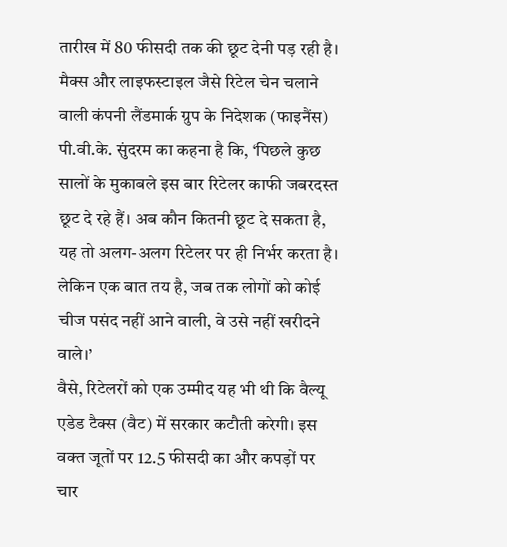तारीख में 80 फीसदी तक की छूट देनी पड़ रही है।
मैक्स और लाइफस्टाइल जैसे रिटेल चेन चलाने वाली कंपनी लैंडमार्क ग्रुप के निदेशक (फाइनैंस) पी.वी.के. सुंदरम का कहना है कि, ‘पिछले कुछ सालों के मुकाबले इस बार रिटेलर काफी जबरदस्त छूट दे रहे हैं। अब कौन कितनी छूट दे सकता है, यह तो अलग-अलग रिटेलर पर ही निर्भर करता है। लेकिन एक बात तय है, जब तक लोगों को कोई चीज पसंद नहीं आने वाली, वे उसे नहीं खरीदने वाले।’
वैसे, रिटेलरों को एक उम्मीद यह भी थी कि वैल्यू एडेड टैक्स (वैट) में सरकार कटौती करेगी। इस वक्त जूतों पर 12.5 फीसदी का और कपड़ों पर चार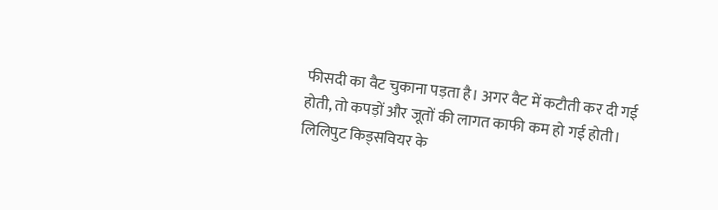फीसदी का वैट चुकाना पड़ता है। अगर वैट में कटौती कर दी गई होती, तो कपड़ों और जूतों की लागत काफी कम हो गई होती।
लिलिपुट किड्सवियर के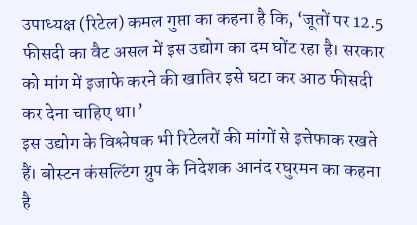उपाध्यक्ष (रिटेल) कमल गुप्ता का कहना है कि, ‘जूतों पर 12.5 फीसदी का वैट असल में इस उद्योग का दम घोंट रहा है। सरकार को मांग में इजाफे करने की खातिर इसे घटा कर आठ फीसदी कर देना चाहिए था।’
इस उद्योग के विश्लेषक भी रिटेलरों की मांगों से इत्तेफाक रखते हैं। बोस्टन कंसल्टिंग ग्रुप के निदेशक आनंद रघुरमन का कहना है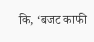कि, ‘बजट काफी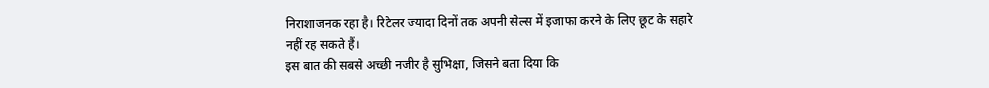निराशाजनक रहा है। रिटेलर ज्यादा दिनों तक अपनी सेल्स में इजाफा करने के लिए छूट के सहारे नहीं रह सकते हैं।
इस बात की सबसे अच्छी नजीर है सुभिक्षा, जिसने बता दिया कि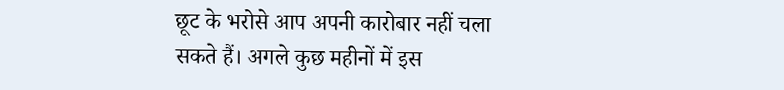छूट के भरोसे आप अपनी कारोबार नहीं चला सकते हैं। अगले कुछ महीनों में इस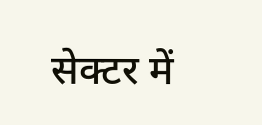सेक्टर में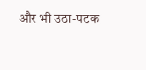और भी उठा-पटक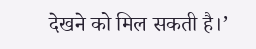देखने को मिल सकती है।’